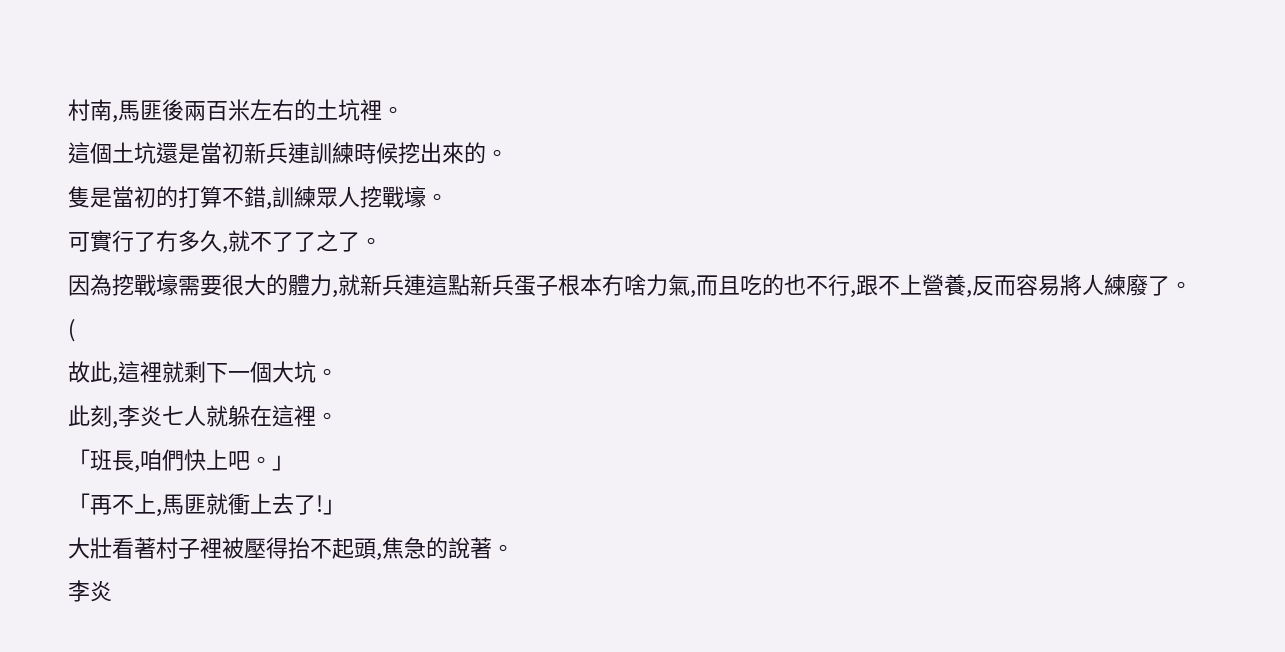村南,馬匪後兩百米左右的土坑裡。
這個土坑還是當初新兵連訓練時候挖出來的。
隻是當初的打算不錯,訓練眾人挖戰壕。
可實行了冇多久,就不了了之了。
因為挖戰壕需要很大的體力,就新兵連這點新兵蛋子根本冇啥力氣,而且吃的也不行,跟不上營養,反而容易將人練廢了。
(
故此,這裡就剩下一個大坑。
此刻,李炎七人就躲在這裡。
「班長,咱們快上吧。」
「再不上,馬匪就衝上去了!」
大壯看著村子裡被壓得抬不起頭,焦急的說著。
李炎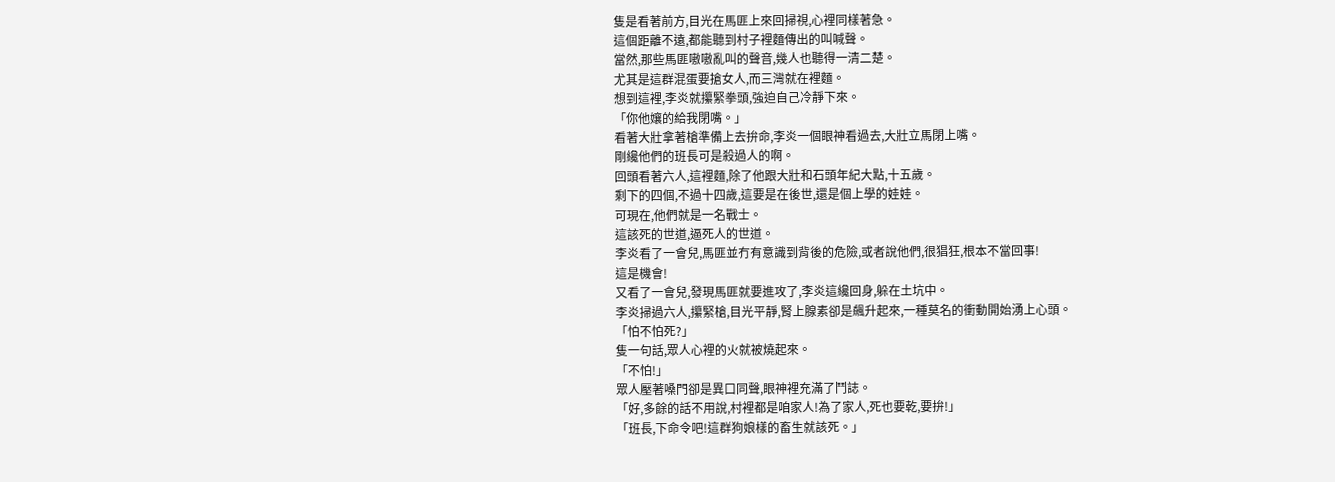隻是看著前方,目光在馬匪上來回掃視,心裡同樣著急。
這個距離不遠,都能聽到村子裡麵傳出的叫喊聲。
當然,那些馬匪嗷嗷亂叫的聲音,幾人也聽得一清二楚。
尤其是這群混蛋要搶女人,而三灣就在裡麵。
想到這裡,李炎就攥緊拳頭,強迫自己冷靜下來。
「你他孃的給我閉嘴。」
看著大壯拿著槍準備上去拚命,李炎一個眼神看過去,大壯立馬閉上嘴。
剛纔他們的班長可是殺過人的啊。
回頭看著六人,這裡麵,除了他跟大壯和石頭年紀大點,十五歲。
剩下的四個,不過十四歲,這要是在後世,還是個上學的娃娃。
可現在,他們就是一名戰士。
這該死的世道,逼死人的世道。
李炎看了一會兒,馬匪並冇有意識到背後的危險,或者說他們,很猖狂,根本不當回事!
這是機會!
又看了一會兒,發現馬匪就要進攻了,李炎這纔回身,躲在土坑中。
李炎掃過六人,攥緊槍,目光平靜,腎上腺素卻是飆升起來,一種莫名的衝動開始湧上心頭。
「怕不怕死?」
隻一句話,眾人心裡的火就被燒起來。
「不怕!」
眾人壓著嗓門卻是異口同聲,眼神裡充滿了鬥誌。
「好,多餘的話不用說,村裡都是咱家人!為了家人,死也要乾,要拚!」
「班長,下命令吧!這群狗娘樣的畜生就該死。」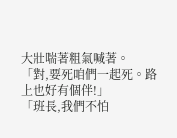大壯喘著粗氣喊著。
「對,要死咱們一起死。路上也好有個伴!」
「班長,我們不怕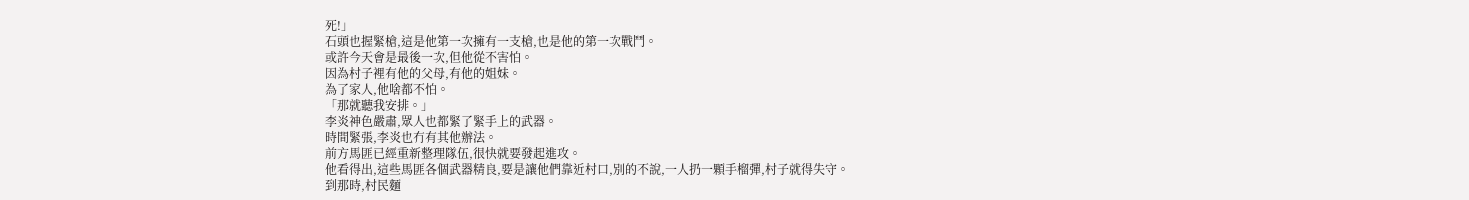死!」
石頭也握緊槍,這是他第一次擁有一支槍,也是他的第一次戰鬥。
或許今天會是最後一次,但他從不害怕。
因為村子裡有他的父母,有他的姐妹。
為了家人,他啥都不怕。
「那就聽我安排。」
李炎神色嚴肅,眾人也都緊了緊手上的武器。
時間緊張,李炎也冇有其他辦法。
前方馬匪已經重新整理隊伍,很快就要發起進攻。
他看得出,這些馬匪各個武器精良,要是讓他們靠近村口,別的不說,一人扔一顆手榴彈,村子就得失守。
到那時,村民麵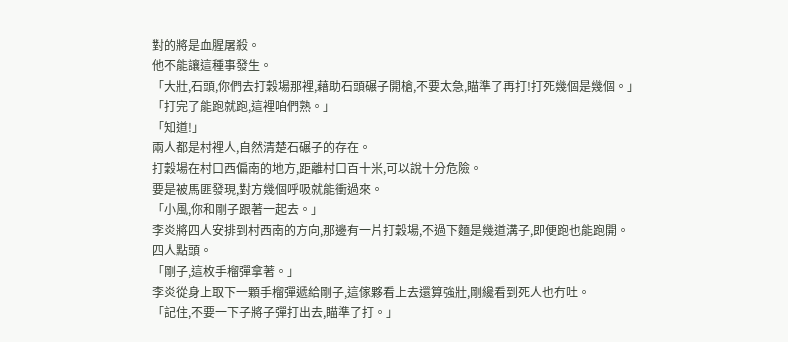對的將是血腥屠殺。
他不能讓這種事發生。
「大壯,石頭,你們去打穀場那裡,藉助石頭碾子開槍,不要太急,瞄準了再打!打死幾個是幾個。」
「打完了能跑就跑,這裡咱們熟。」
「知道!」
兩人都是村裡人,自然清楚石碾子的存在。
打穀場在村口西偏南的地方,距離村口百十米,可以說十分危險。
要是被馬匪發現,對方幾個呼吸就能衝過來。
「小風,你和剛子跟著一起去。」
李炎將四人安排到村西南的方向,那邊有一片打穀場,不過下麵是幾道溝子,即便跑也能跑開。
四人點頭。
「剛子,這枚手榴彈拿著。」
李炎從身上取下一顆手榴彈遞給剛子,這傢夥看上去還算強壯,剛纔看到死人也冇吐。
「記住,不要一下子將子彈打出去,瞄準了打。」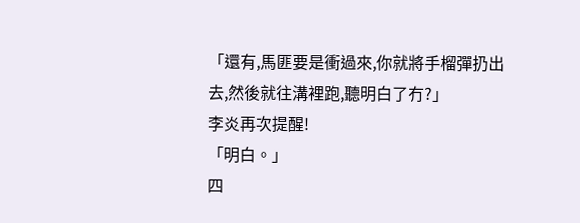「還有,馬匪要是衝過來,你就將手榴彈扔出去,然後就往溝裡跑,聽明白了冇?」
李炎再次提醒!
「明白。」
四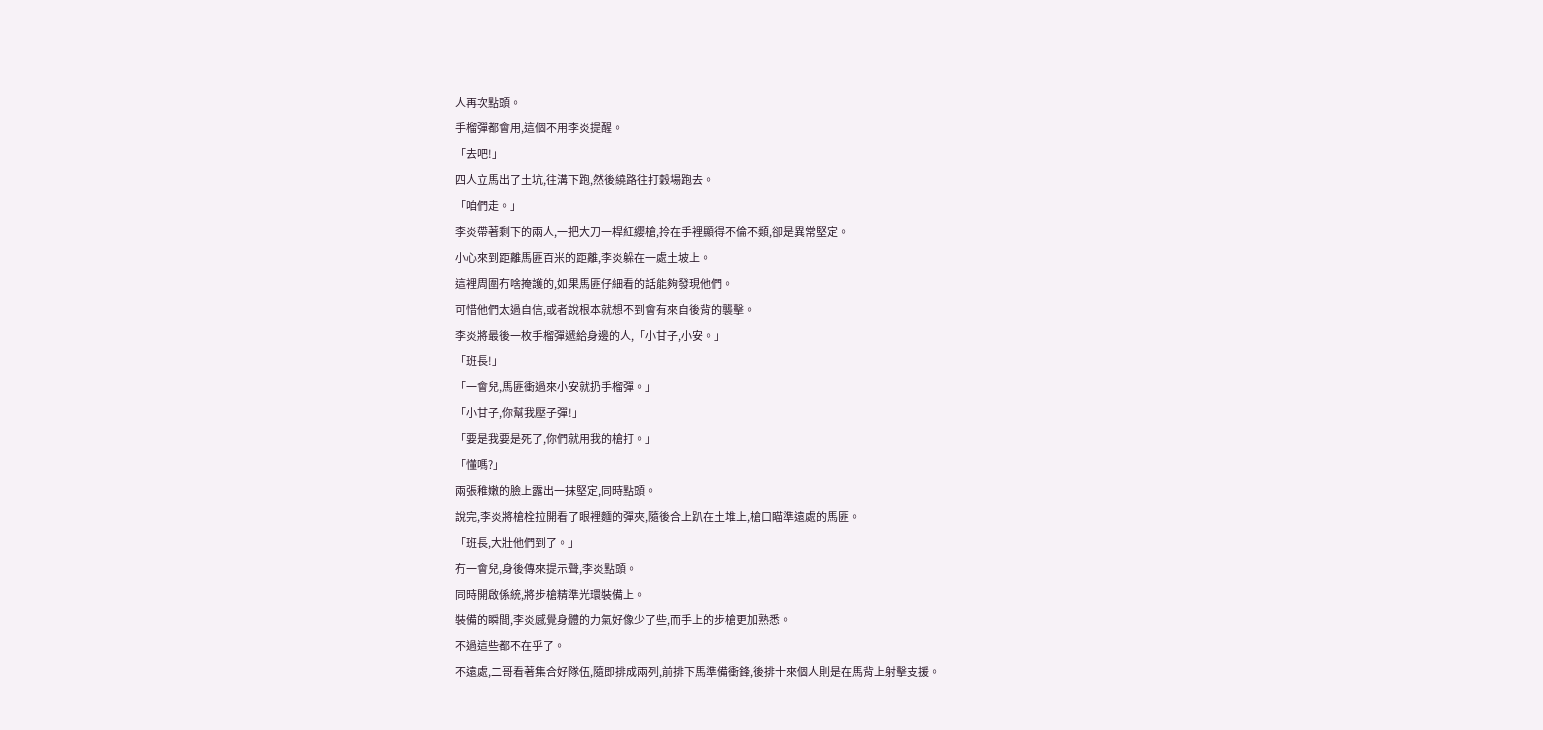人再次點頭。
手榴彈都會用,這個不用李炎提醒。
「去吧!」
四人立馬出了土坑,往溝下跑,然後繞路往打穀場跑去。
「咱們走。」
李炎帶著剩下的兩人,一把大刀一桿紅纓槍,拎在手裡顯得不倫不類,卻是異常堅定。
小心來到距離馬匪百米的距離,李炎躲在一處土坡上。
這裡周圍冇啥掩護的,如果馬匪仔細看的話能夠發現他們。
可惜他們太過自信,或者說根本就想不到會有來自後背的襲擊。
李炎將最後一枚手榴彈遞給身邊的人,「小甘子,小安。」
「班長!」
「一會兒,馬匪衝過來小安就扔手榴彈。」
「小甘子,你幫我壓子彈!」
「要是我要是死了,你們就用我的槍打。」
「懂嗎?」
兩張稚嫩的臉上露出一抹堅定,同時點頭。
說完,李炎將槍栓拉開看了眼裡麵的彈夾,隨後合上趴在土堆上,槍口瞄準遠處的馬匪。
「班長,大壯他們到了。」
冇一會兒,身後傳來提示聲,李炎點頭。
同時開啟係統,將步槍精準光環裝備上。
裝備的瞬間,李炎感覺身體的力氣好像少了些,而手上的步槍更加熟悉。
不過這些都不在乎了。
不遠處,二哥看著集合好隊伍,隨即排成兩列,前排下馬準備衝鋒,後排十來個人則是在馬背上射擊支援。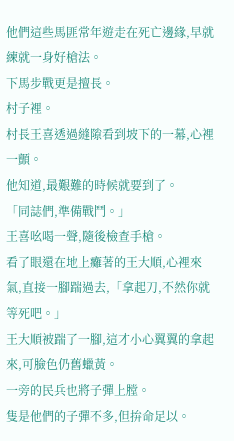他們這些馬匪常年遊走在死亡邊緣,早就練就一身好槍法。
下馬步戰更是擅長。
村子裡。
村長王喜透過縫隙看到坡下的一幕,心裡一顫。
他知道,最艱難的時候就要到了。
「同誌們,準備戰鬥。」
王喜吆喝一聲,隨後檢查手槍。
看了眼還在地上癱著的王大順,心裡來氣,直接一腳踹過去,「拿起刀,不然你就等死吧。」
王大順被踹了一腳,這才小心翼翼的拿起來,可臉色仍舊蠟黃。
一旁的民兵也將子彈上膛。
隻是他們的子彈不多,但拚命足以。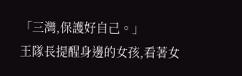「三灣,保護好自己。」
王隊長提醒身邊的女孩,看著女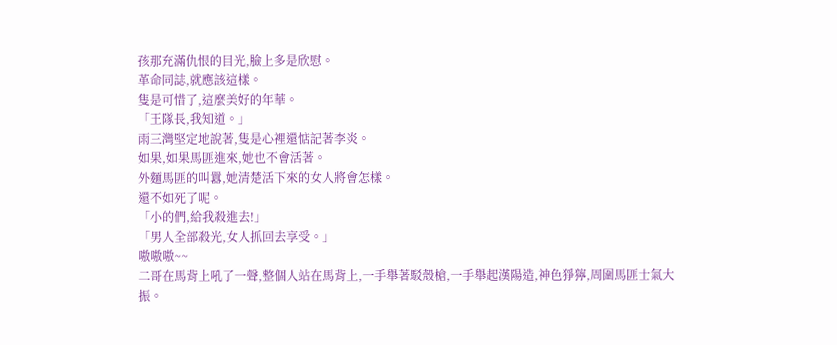孩那充滿仇恨的目光,臉上多是欣慰。
革命同誌,就應該這樣。
隻是可惜了,這麼美好的年華。
「王隊長,我知道。」
雨三灣堅定地說著,隻是心裡還惦記著李炎。
如果,如果馬匪進來,她也不會活著。
外麵馬匪的叫囂,她清楚活下來的女人將會怎樣。
還不如死了呢。
「小的們,給我殺進去!」
「男人全部殺光,女人抓回去享受。」
嗷嗷嗷~~
二哥在馬背上吼了一聲,整個人站在馬背上,一手舉著駁殼槍,一手舉起漢陽造,神色猙獰,周圍馬匪士氣大振。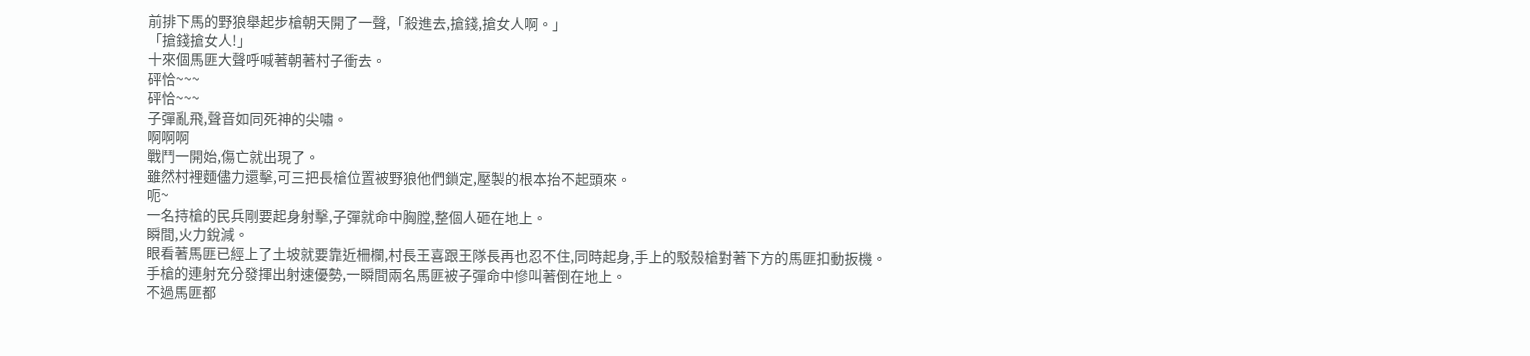前排下馬的野狼舉起步槍朝天開了一聲,「殺進去,搶錢,搶女人啊。」
「搶錢搶女人!」
十來個馬匪大聲呼喊著朝著村子衝去。
砰恰~~~
砰恰~~~
子彈亂飛,聲音如同死神的尖嘯。
啊啊啊
戰鬥一開始,傷亡就出現了。
雖然村裡麵儘力還擊,可三把長槍位置被野狼他們鎖定,壓製的根本抬不起頭來。
呃~
一名持槍的民兵剛要起身射擊,子彈就命中胸膛,整個人砸在地上。
瞬間,火力銳減。
眼看著馬匪已經上了土坡就要靠近柵欄,村長王喜跟王隊長再也忍不住,同時起身,手上的駁殼槍對著下方的馬匪扣動扳機。
手槍的連射充分發揮出射速優勢,一瞬間兩名馬匪被子彈命中慘叫著倒在地上。
不過馬匪都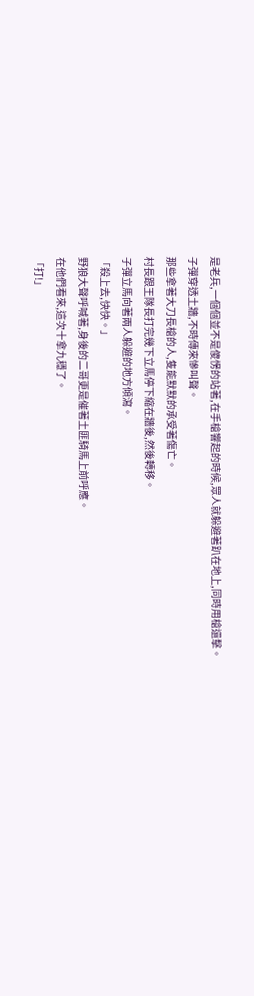是老兵,一個個並不是傻愣的站著,在手槍響起的時候,眾人就躲避著趴在地上,同時用槍還擊。
子彈穿透土牆,不時傳來慘叫聲。
那些拿著大刀長槍的人,隻能默默的承受著傷亡。
村長跟王隊長打完幾下立馬停下縮在牆後,然後轉移。
子彈立馬向著兩人躲避的地方傾瀉。
「殺上去,快快。」
野狼大聲呼喊著,身後的二哥更是催著土匪騎馬上前呼應。
在他們看來,這次十拿九穩了。
「打!」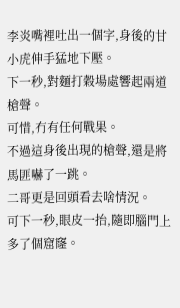李炎嘴裡吐出一個字,身後的甘小虎伸手猛地下壓。
下一秒,對麵打穀場處響起兩道槍聲。
可惜,冇有任何戰果。
不過這身後出現的槍聲,還是將馬匪嚇了一跳。
二哥更是回頭看去啥情況。
可下一秒,眼皮一抬,隨即腦門上多了個窟窿。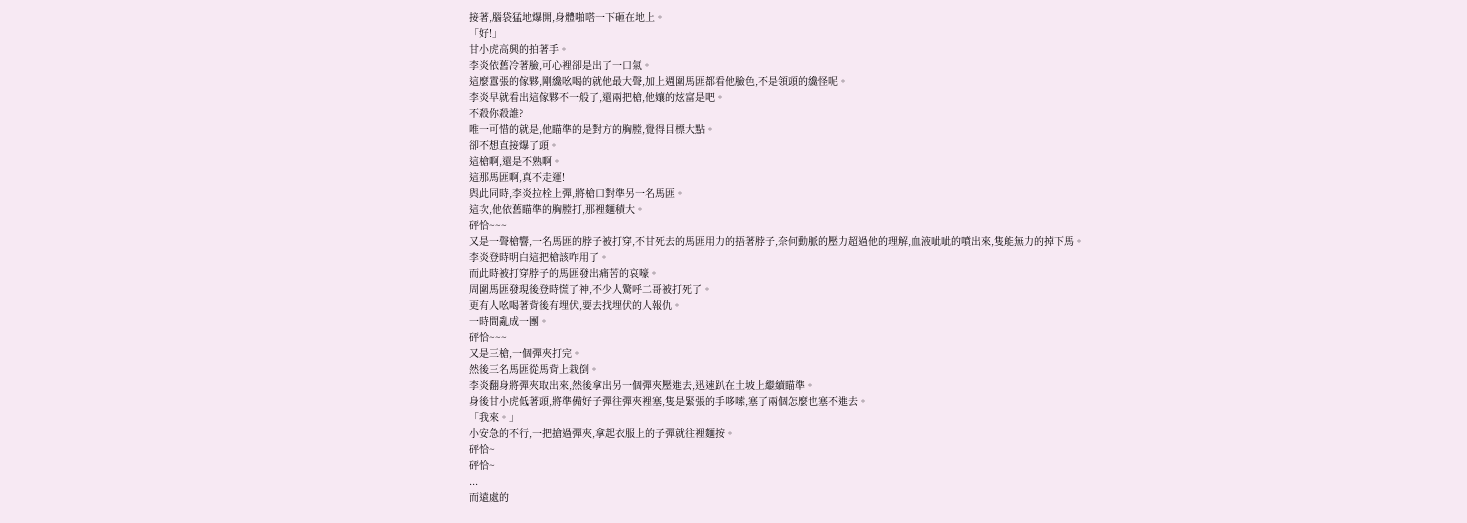接著,腦袋猛地爆開,身體啪嗒一下砸在地上。
「好!」
甘小虎高興的拍著手。
李炎依舊冷著臉,可心裡卻是出了一口氣。
這麼囂張的傢夥,剛纔吆喝的就他最大聲,加上週圍馬匪都看他臉色,不是領頭的纔怪呢。
李炎早就看出這傢夥不一般了,還兩把槍,他孃的炫富是吧。
不殺你殺誰?
唯一可惜的就是,他瞄準的是對方的胸膛,覺得目標大點。
卻不想直接爆了頭。
這槍啊,還是不熟啊。
這那馬匪啊,真不走運!
與此同時,李炎拉栓上彈,將槍口對準另一名馬匪。
這次,他依舊瞄準的胸膛打,那裡麵積大。
砰恰~~~
又是一聲槍響,一名馬匪的脖子被打穿,不甘死去的馬匪用力的捂著脖子,奈何動脈的壓力超過他的理解,血液呲呲的噴出來,隻能無力的掉下馬。
李炎登時明白這把槍該咋用了。
而此時被打穿脖子的馬匪發出痛苦的哀嚎。
周圍馬匪發現後登時慌了神,不少人驚呼二哥被打死了。
更有人吆喝著背後有埋伏,要去找埋伏的人報仇。
一時間亂成一團。
砰恰~~~
又是三槍,一個彈夾打完。
然後三名馬匪從馬背上栽倒。
李炎翻身將彈夾取出來,然後拿出另一個彈夾壓進去,迅速趴在土坡上繼續瞄準。
身後甘小虎低著頭,將準備好子彈往彈夾裡塞,隻是緊張的手哆嗦,塞了兩個怎麼也塞不進去。
「我來。」
小安急的不行,一把搶過彈夾,拿起衣服上的子彈就往裡麵按。
砰恰~
砰恰~
...
而遠處的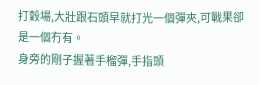打穀場,大壯跟石頭早就打光一個彈夾,可戰果卻是一個冇有。
身旁的剛子握著手榴彈,手指頭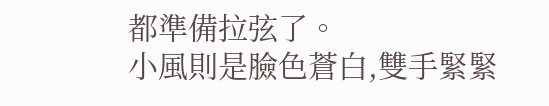都準備拉弦了。
小風則是臉色蒼白,雙手緊緊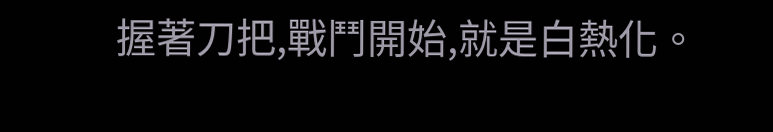握著刀把,戰鬥開始,就是白熱化。